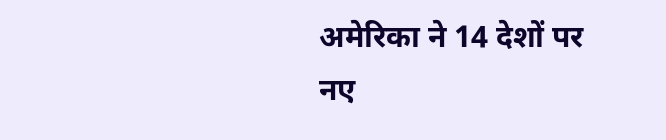अमेरिका ने 14 देशों पर नए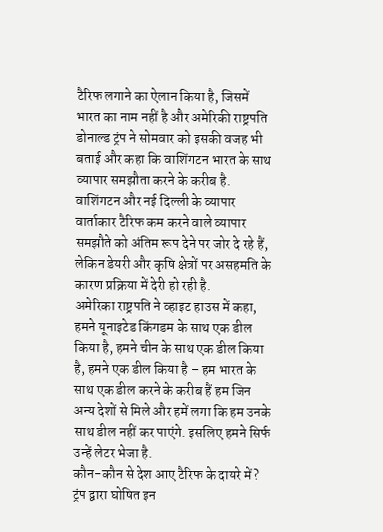टैरिफ लगाने का ऐलान किया है, जिसमें भारत का नाम नहीं है और अमेरिकी राष्ट्रपति डोनाल्ड ट्रंप ने सोमवार को इसकी वजह भी बताई और कहा कि वाशिंगटन भारत के साथ व्यापार समझौता करने के करीब है. वाशिंगटन और नई दिल्ली के व्यापार वार्ताकार टैरिफ कम करने वाले व्यापार समझौते को अंतिम रूप देने पर जोर दे रहे हैं, लेकिन डेयरी और कृषि क्षेत्रों पर असहमति के कारण प्रक्रिया में देरी हो रही है.
अमेरिका राष्ट्रपति ने व्हाइट हाउस में कहा, हमने यूनाइटेड किंगडम के साथ एक डील किया है, हमने चीन के साथ एक डील किया है, हमने एक डील किया है – हम भारत के साथ एक डील करने के करीब हैं हम जिन अन्य देशों से मिले और हमें लगा कि हम उनके साथ डील नहीं कर पाएंगे. इसलिए हमने सिर्फ उन्हें लेटर भेजा है.
कौन-कौन से देश आए टैरिफ के दायरे में?
ट्रंप द्वारा घोषित इन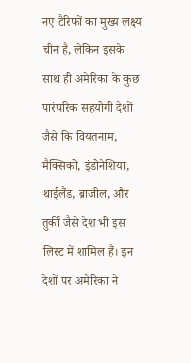नए टैरिफों का मुख्य लक्ष्य चीन है, लेकिन इसके साथ ही अमेरिका के कुछ पारंपरिक सहयोगी देशों जैसे कि वियतनाम, मैक्सिको, इंडोनेशिया, थाईलैंड, ब्राजील, और तुर्की जैसे देश भी इस लिस्ट में शामिल हैं। इन देशों पर अमेरिका ने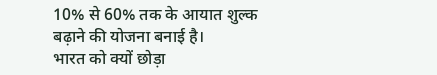10% से 60% तक के आयात शुल्क बढ़ाने की योजना बनाई है।
भारत को क्यों छोड़ा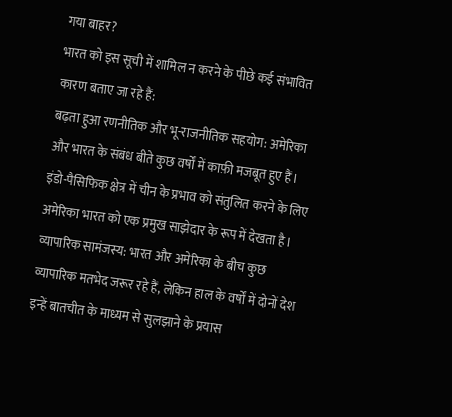गया बाहर?
भारत को इस सूची में शामिल न करने के पीछे कई संभावित कारण बताए जा रहे हैं:
बढ़ता हुआ रणनीतिक और भू-राजनीतिक सहयोग: अमेरिका और भारत के संबंध बीते कुछ वर्षों में काफ़ी मजबूत हुए हैं। इंडो-पैसिफिक क्षेत्र में चीन के प्रभाव को संतुलित करने के लिए अमेरिका भारत को एक प्रमुख साझेदार के रूप में देखता है।
व्यापारिक सामंजस्य: भारत और अमेरिका के बीच कुछ व्यापारिक मतभेद जरूर रहे हैं, लेकिन हाल के वर्षों में दोनों देश इन्हें बातचीत के माध्यम से सुलझाने के प्रयास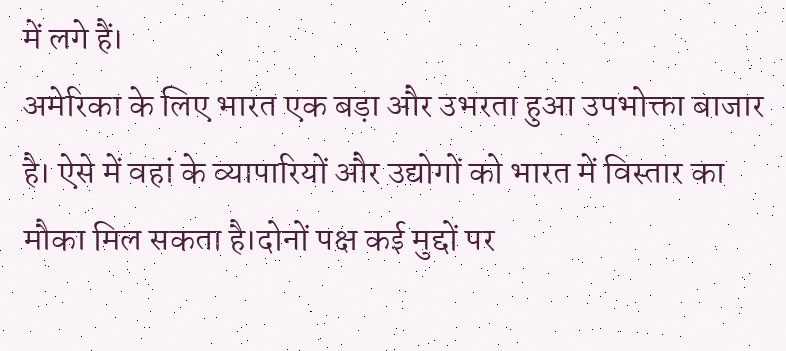में लगे हैं।
अमेरिका के लिए भारत एक बड़ा और उभरता हुआ उपभोक्ता बाजार है। ऐसे में वहां के व्यापारियों और उद्योगों को भारत में विस्तार का मौका मिल सकता है।दोनों पक्ष कई मुद्दों पर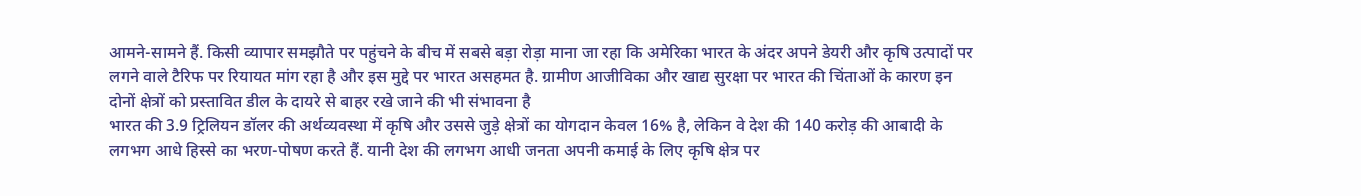आमने-सामने हैं. किसी व्यापार समझौते पर पहुंचने के बीच में सबसे बड़ा रोड़ा माना जा रहा कि अमेरिका भारत के अंदर अपने डेयरी और कृषि उत्पादों पर लगने वाले टैरिफ पर रियायत मांग रहा है और इस मुद्दे पर भारत असहमत है. ग्रामीण आजीविका और खाद्य सुरक्षा पर भारत की चिंताओं के कारण इन दोनों क्षेत्रों को प्रस्तावित डील के दायरे से बाहर रखे जाने की भी संभावना है
भारत की 3.9 ट्रिलियन डॉलर की अर्थव्यवस्था में कृषि और उससे जुड़े क्षेत्रों का योगदान केवल 16% है, लेकिन वे देश की 140 करोड़ की आबादी के लगभग आधे हिस्से का भरण-पोषण करते हैं. यानी देश की लगभग आधी जनता अपनी कमाई के लिए कृषि क्षेत्र पर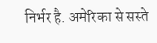निर्भर है. अमेरिका से सस्ते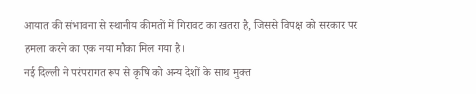आयात की संभावना से स्थानीय कीमतों में गिरावट का खतरा है, जिससे विपक्ष को सरकार पर हमला करने का एक नया मौका मिल गया है।
नई दिल्ली ने परंपरागत रूप से कृषि को अन्य देशों के साथ मुक्त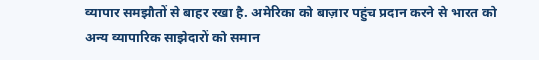व्यापार समझौतों से बाहर रखा है. अमेरिका को बाज़ार पहुंच प्रदान करने से भारत को अन्य व्यापारिक साझेदारों को समान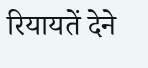रियायतें देने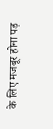के लिए मजबूर होना पड़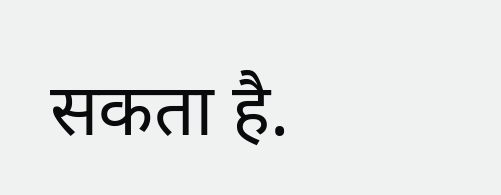सकता है.